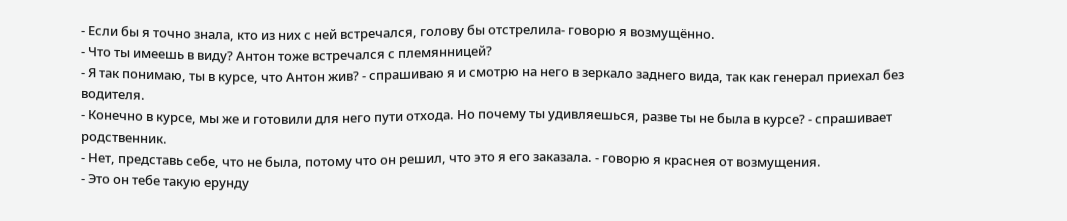- Если бы я точно знала, кто из них с ней встречался, голову бы отстрелила- говорю я возмущённо.
- Что ты имеешь в виду? Антон тоже встречался с племянницей?
- Я так понимаю, ты в курсе, что Антон жив? - спрашиваю я и смотрю на него в зеркало заднего вида, так как генерал приехал без водителя.
- Конечно в курсе, мы же и готовили для него пути отхода. Но почему ты удивляешься, разве ты не была в курсе? - спрашивает родственник.
- Нет, представь себе, что не была, потому что он решил, что это я его заказала. - говорю я краснея от возмущения.
- Это он тебе такую ерунду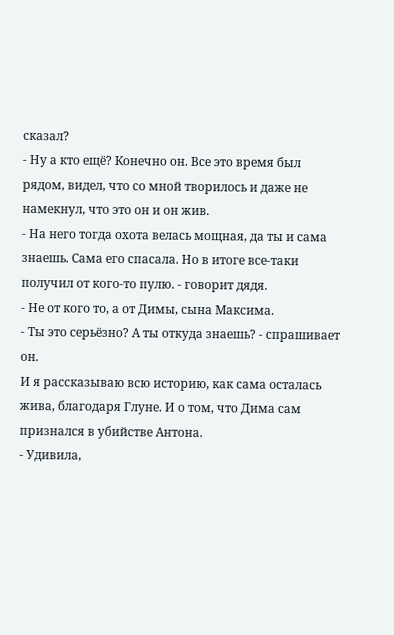сказал?
- Ну а кто ещё? Конечно он. Все это время был рядом, видел, что со мной творилось и даже не намекнул, что это он и он жив.
- На него тогда охота велась мощная, да ты и сама знаешь. Сама его спасала. Но в итоге все-таки получил от кого-то пулю. - говорит дядя.
- Не от кого то, а от Димы, сына Максима.
- Ты это серьёзно? А ты откуда знаешь? - спрашивает он.
И я рассказываю всю историю, как сама осталась жива, благодаря Глуне. И о том, что Дима сам признался в убийстве Антона.
- Удивила,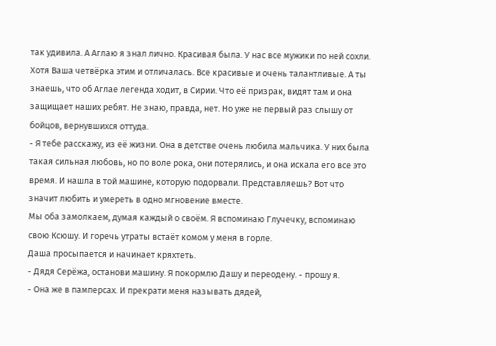так удивила. А Аглаю я знал лично. Красивая была. У нас все мужики по ней сохли. Хотя Ваша четвёрка этим и отличалась. Все красивые и очень талантливые. А ты знаешь, что об Аглае легенда ходит, в Сирии. Что её призрак, видят там и она защищает наших ребят. Не знаю, правда, нет. Но уже не первый раз слышу от бойцов, вернувшихся оттуда.
- Я тебе расскажу, из её жизни. Она в детстве очень любила мальчика. У них была такая сильная любовь, но по воле рока, они потерялись, и она искала его все это время. И нашла в той машине, которую подорвали. Представляешь? Вот что значит любить и умереть в одно мгновение вместе.
Мы оба замолкаем, думая каждый о своём. Я вспоминаю Глучечку, вспоминаю свою Ксюшу. И горечь утраты встаёт комом у меня в горле.
Даша просыпается и начинает кряхтеть.
- Дядя Серёжа, останови машину. Я покормлю Дашу и переодену. - прошу я.
- Она же в памперсах. И прекрати меня называть дядей,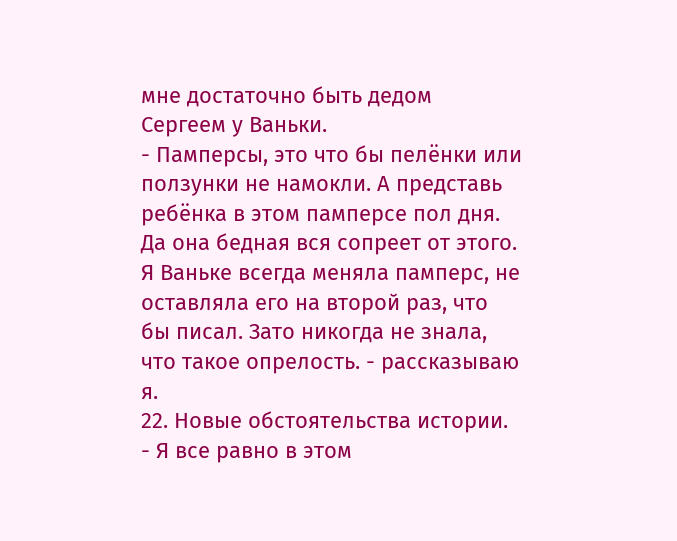мне достаточно быть дедом Сергеем у Ваньки.
- Памперсы, это что бы пелёнки или ползунки не намокли. А представь ребёнка в этом памперсе пол дня. Да она бедная вся сопреет от этого. Я Ваньке всегда меняла памперс, не оставляла его на второй раз, что бы писал. Зато никогда не знала, что такое опрелость. - рассказываю я.
22. Новые обстоятельства истории.
- Я все равно в этом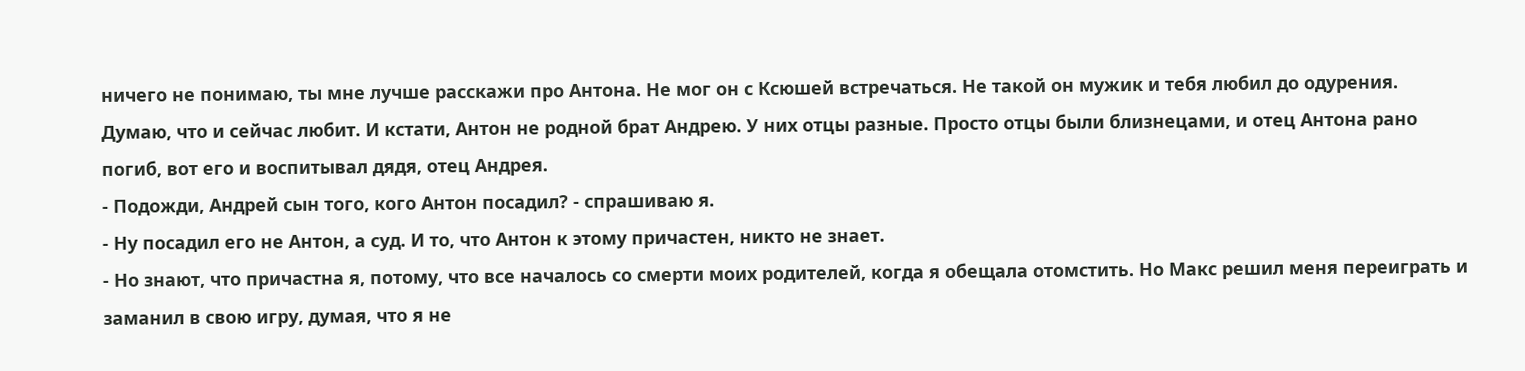ничего не понимаю, ты мне лучше расскажи про Антона. Не мог он с Ксюшей встречаться. Не такой он мужик и тебя любил до одурения. Думаю, что и сейчас любит. И кстати, Антон не родной брат Андрею. У них отцы разные. Просто отцы были близнецами, и отец Антона рано погиб, вот его и воспитывал дядя, отец Андрея.
- Подожди, Андрей сын того, кого Антон посадил? - спрашиваю я.
- Ну посадил его не Антон, а суд. И то, что Антон к этому причастен, никто не знает.
- Но знают, что причастна я, потому, что все началось со смерти моих родителей, когда я обещала отомстить. Но Макс решил меня переиграть и заманил в свою игру, думая, что я не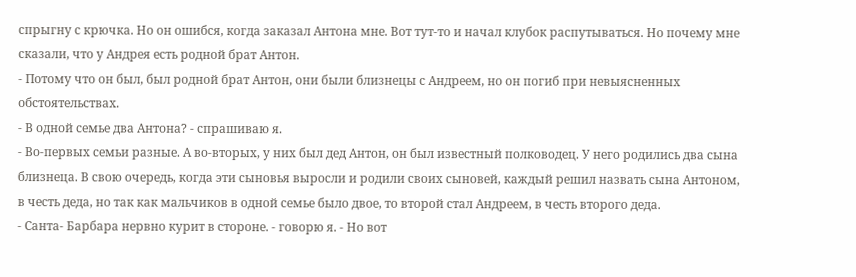спрыгну с крючка. Но он ошибся, когда заказал Антона мне. Вот тут-то и начал клубок распутываться. Но почему мне сказали, что у Андрея есть родной брат Антон.
- Потому что он был, был родной брат Антон, они были близнецы с Андреем, но он погиб при невыясненных обстоятельствах.
- В одной семье два Антона? - спрашиваю я.
- Во-первых семьи разные. А во-вторых, у них был дед Антон, он был известный полководец. У него родились два сына близнеца. В свою очередь, когда эти сыновья выросли и родили своих сыновей, каждый решил назвать сына Антоном, в честь деда, но так как мальчиков в одной семье было двое, то второй стал Андреем, в честь второго деда.
- Санта- Барбара нервно курит в стороне. - говорю я. - Но вот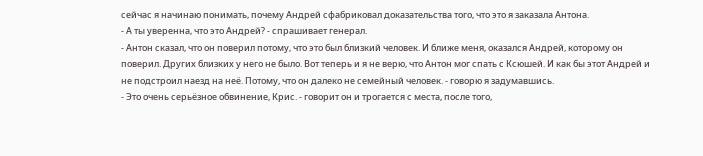сейчас я начинаю понимать, почему Андрей сфабриковал доказательства того, что это я заказала Антона.
- А ты уверенна, что это Андрей? - спрашивает генерал.
- Антон сказал, что он поверил потому, что это был близкий человек. И ближе меня, оказался Андрей, которому он поверил. Других близких у него не было. Вот теперь и я не верю, что Антон мог спать с Ксюшей. И как бы этот Андрей и не подстроил наезд на неё. Потому, что он далеко не семейный человек. - говорю я задумавшись.
- Это очень серьёзное обвинение, Крис. - говорит он и трогается с места, после того,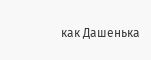как Дашенька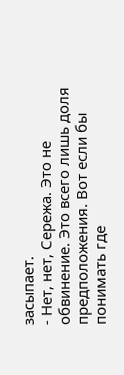засыпает.
- Нет, нет, Сережа. Это не обвинение. Это всего лишь доля предположения. Вот если бы понимать где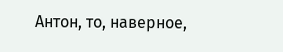Антон, то, наверное,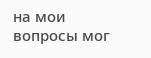на мои вопросы мог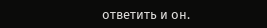ответить и он.